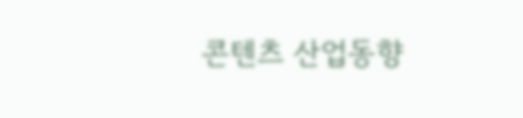콘텐츠 산업동향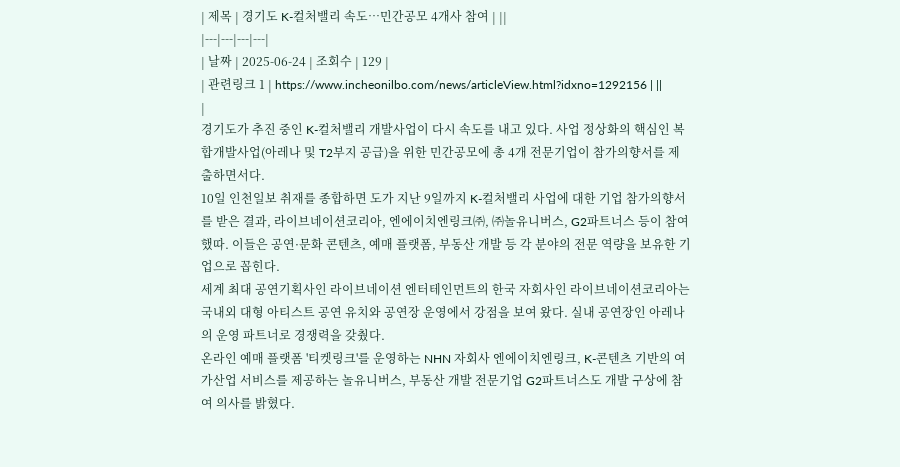| 제목 | 경기도 K-컬처밸리 속도…민간공모 4개사 참여 | ||
|---|---|---|---|
| 날짜 | 2025-06-24 | 조회수 | 129 |
| 관련링크 1 | https://www.incheonilbo.com/news/articleView.html?idxno=1292156 | ||
|
경기도가 추진 중인 K-컬처밸리 개발사업이 다시 속도를 내고 있다. 사업 정상화의 핵심인 복합개발사업(아레나 및 T2부지 공급)을 위한 민간공모에 총 4개 전문기업이 참가의향서를 제출하면서다.
10일 인천일보 취재를 종합하면 도가 지난 9일까지 K-컬처밸리 사업에 대한 기업 참가의향서를 받은 결과, 라이브네이션코리아, 엔에이치엔링크㈜, ㈜놀유니버스, G2파트너스 등이 참여했따. 이들은 공연·문화 콘텐츠, 예매 플랫폼, 부동산 개발 등 각 분야의 전문 역량을 보유한 기업으로 꼽힌다.
세계 최대 공연기획사인 라이브네이션 엔터테인먼트의 한국 자회사인 라이브네이션코리아는 국내외 대형 아티스트 공연 유치와 공연장 운영에서 강점을 보여 왔다. 실내 공연장인 아레나의 운영 파트너로 경쟁력을 갖췄다.
온라인 예매 플랫폼 '티켓링크'를 운영하는 NHN 자회사 엔에이치엔링크, K-콘텐츠 기반의 여가산업 서비스를 제공하는 놀유니버스, 부동산 개발 전문기업 G2파트너스도 개발 구상에 참여 의사를 밝혔다.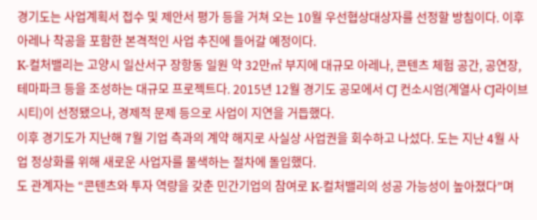경기도는 사업계획서 접수 및 제안서 평가 등을 거쳐 오는 10월 우선협상대상자를 선정할 방침이다. 이후 아레나 착공을 포함한 본격적인 사업 추진에 들어갈 예정이다.
K-컬처밸리는 고양시 일산서구 장항동 일원 약 32만㎡ 부지에 대규모 아레나, 콘텐츠 체험 공간, 공연장, 테마파크 등을 조성하는 대규모 프로젝트다. 2015년 12월 경기도 공모에서 CJ 컨소시엄(계열사 CJ라이브시티)이 선정됐으나, 경제적 문제 등으로 사업이 지연을 거듭했다.
이후 경기도가 지난해 7월 기업 측과의 계약 해지로 사실상 사업권을 회수하고 나섰다. 도는 지난 4월 사업 정상화를 위해 새로운 사업자를 물색하는 절차에 돌입했다.
도 관계자는 “콘텐츠와 투자 역량을 갖춘 민간기업의 참여로 K-컬처밸리의 성공 가능성이 높아졌다”며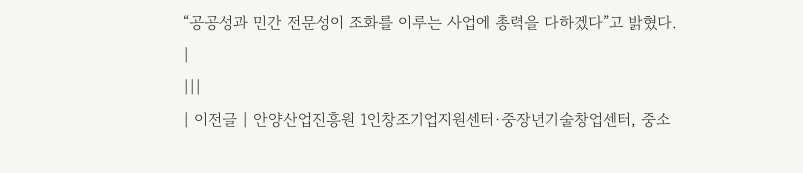“공공성과 민간 전문성이 조화를 이루는 사업에 총력을 다하겠다”고 밝혔다.
|
|||
| 이전글 | 안양산업진흥원 1인창조기업지원센터·중장년기술창업센터, 중소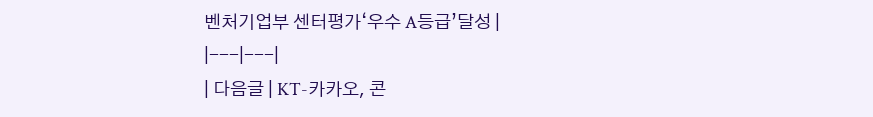벤처기업부 센터평가‘우수 A등급’달성 |
|---|---|
| 다음글 | KT-카카오, 콘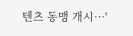텐츠 동맹 개시…'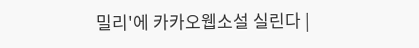밀리'에 카카오웹소설 실린다 |